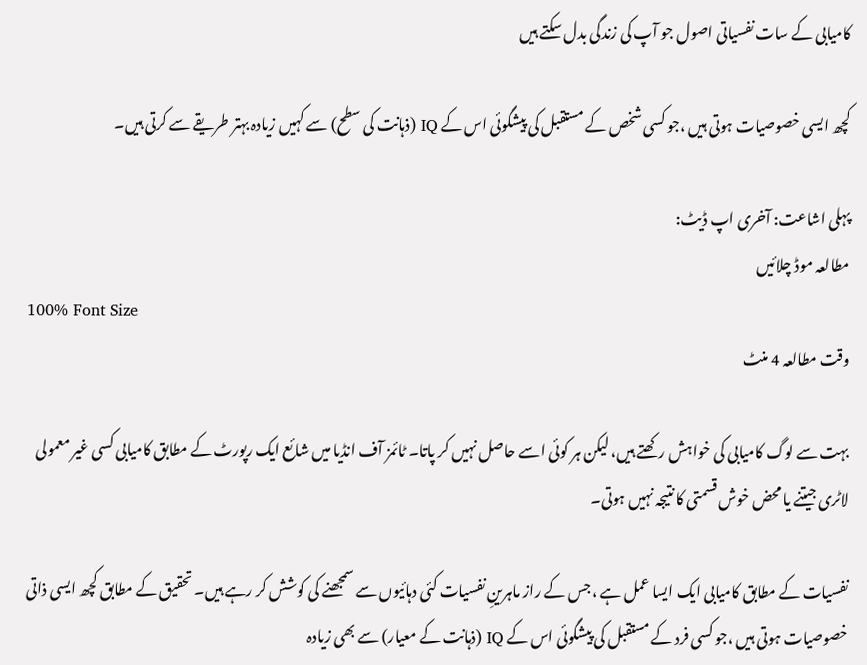کامیابی کے سات نفسیاتی اصول جو آپ کی زندگی بدل سکتے ہیں

کچھ ایسی خصوصیات ہوتی ہیں ،جو کسی شخص کے مستقبل کی پیشگوئی اس کے IQ (ذہانت کی سطح) سے کہیں زیادہ بہتر طریقے سے کرتی ہیں۔

پہلی اشاعت: آخری اپ ڈیٹ:
مطالعہ موڈ چلائیں
100% Font Size
وقت مطالعہ 4 منٹ

بہت سے لوگ کامیابی کی خواہش رکھتے ہیں، لیکن ہر کوئی اسے حاصل نہیں کر پاتا۔ ٹائمز آف انڈیا میں شائع ایک رپورٹ کے مطابق کامیابی کسی غیر معمولی لاٹری جیتنے یا محض خوش قسمتی کا نتیجہ نہیں ہوتی۔

نفسیات کے مطابق کامیابی ایک ایسا عمل ہے ،جس کے راز ماہرینِ نفسیات کئی دہائیوں سے سمجھنے کی کوشش کر رہے ہیں۔ تحقیق کے مطابق کچھ ایسی ذاتی خصوصیات ہوتی ہیں ،جو کسی فرد کے مستقبل کی پیشگوئی اس کے IQ (ذہانت کے معیار) سے بھی زیادہ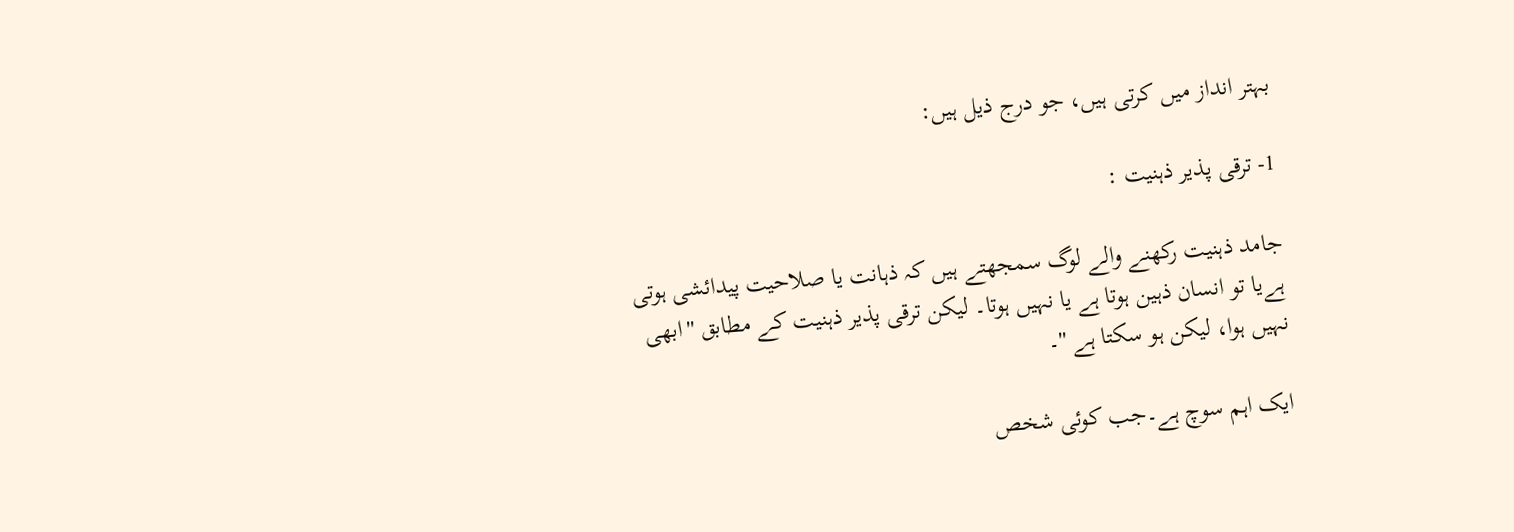بہتر انداز میں کرتی ہیں، جو درج ذیل ہیں:

1- ترقی پذیر ذہنیت :

جامد ذہنیت رکھنے والے لوگ سمجھتے ہیں کہ ذہانت یا صلاحیت پیدائشی ہوتی ہےیا تو انسان ذہین ہوتا ہے یا نہیں ہوتا۔ لیکن ترقی پذیر ذہنیت کے مطابق ''ابھی نہیں ہوا، لیکن ہو سکتا ہے ''۔

ایک اہم سوچ ہے۔جب کوئی شخص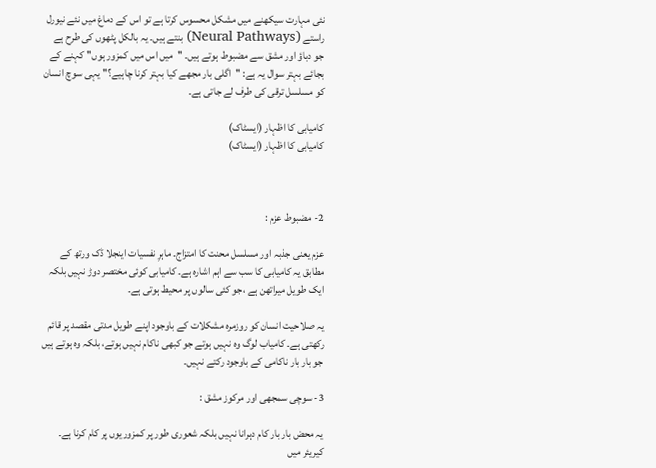نئی مہارت سیکھنے میں مشکل محسوس کرتا ہے تو اس کے دماغ میں نئے نیورل راستے (Neural Pathways) بنتے ہیں۔ یہ بالکل پٹھوں کی طرح ہے جو دباؤ اور مشق سے مضبوط ہوتے ہیں۔ ''میں اس میں کمزور ہوں'' کہنے کے بجائے بہتر سوال یہ ہے: ''اگلی بار مجھے کیا بہتر کرنا چاہیے؟'' یہی سوچ انسان کو مسلسل ترقی کی طرف لے جاتی ہے۔

کامیابی کا اظہار (ایسٹاک)
کامیابی کا اظہار (ایسٹاک)



2- مضبوط عزم :

عزم یعنی جذبہ اور مسلسل محنت کا امتزاج۔ ماہرِ نفسیات اینجلا ڈک ورتھ کے مطابق یہ کامیابی کا سب سے اہم اشارہ ہے۔ کامیابی کوئی مختصر دوڑ نہیں بلکہ ایک طویل میراتھن ہے ،جو کئی سالوں پر محیط ہوتی ہے۔

یہ صلاحیت انسان کو روزمرہ مشکلات کے باوجود اپنے طویل مدتی مقصد پر قائم رکھتی ہے۔ کامیاب لوگ وہ نہیں ہوتے جو کبھی ناکام نہیں ہوتے، بلکہ وہ ہوتے ہیں جو بار بار ناکامی کے باوجود رکتے نہیں۔

3- سوچی سمجھی اور مرکوز مشق :

یہ محض بار بار کام دہرانا نہیں بلکہ شعوری طور پر کمزوریوں پر کام کرنا ہے۔ کیریئر میں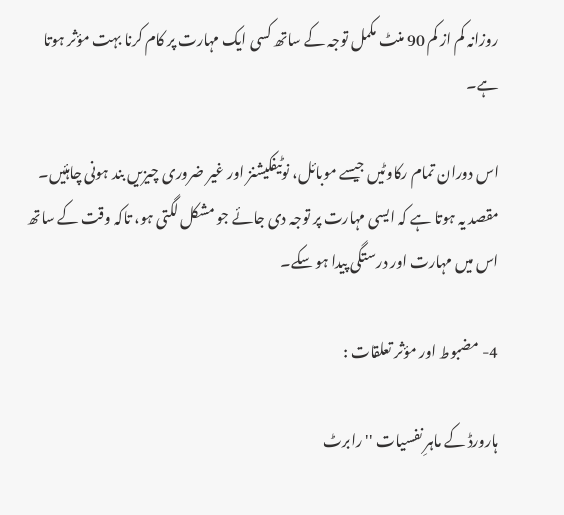روزانہ کم از کم 90 منٹ مکمل توجہ کے ساتھ کسی ایک مہارت پر کام کرنا بہت مؤثر ہوتا ہے۔

اس دوران تمام رکاوٹیں جیسے موبائل، نوٹیفکیشنز اور غیر ضروری چیزیں بند ہونی چاہئیں۔ مقصد یہ ہوتا ہے کہ ایسی مہارت پر توجہ دی جائے جو مشکل لگتی ہو، تاکہ وقت کے ساتھ اس میں مہارت اور درستگی پیدا ہو سکے۔

4- مضبوط اور مؤثر تعلقات :

ہارورڈ کے ماہرِ نفسیات ''رابرٹ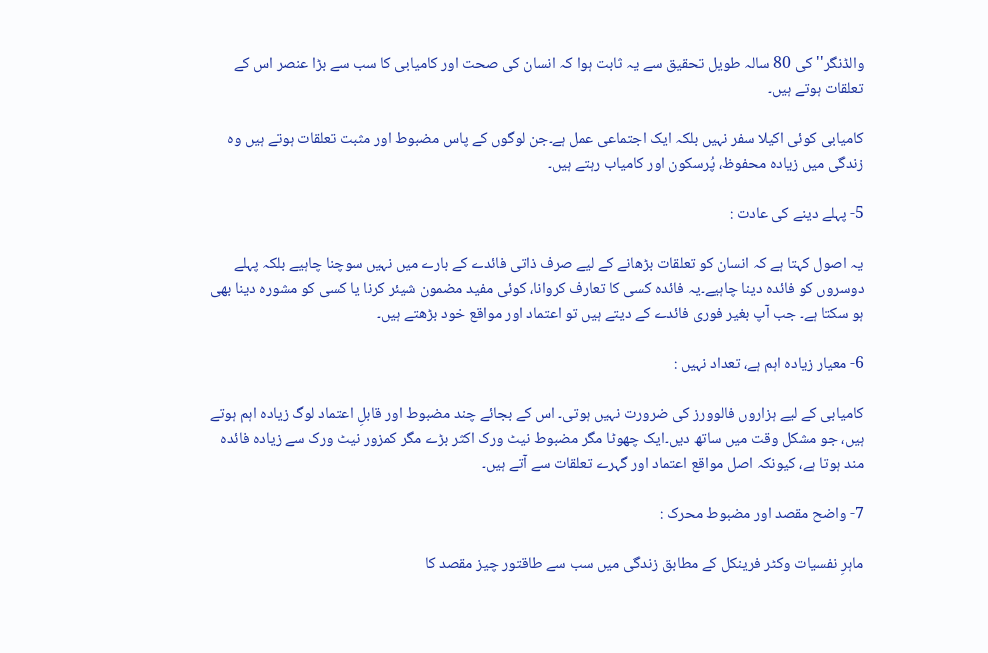والڈنگر'' کی 80 سالہ طویل تحقیق سے یہ ثابت ہوا کہ انسان کی صحت اور کامیابی کا سب سے بڑا عنصر اس کے تعلقات ہوتے ہیں۔

کامیابی کوئی اکیلا سفر نہیں بلکہ ایک اجتماعی عمل ہے۔جن لوگوں کے پاس مضبوط اور مثبت تعلقات ہوتے ہیں وہ زندگی میں زیادہ محفوظ، پُرسکون اور کامیاب رہتے ہیں۔

5- پہلے دینے کی عادت :

یہ اصول کہتا ہے کہ انسان کو تعلقات بڑھانے کے لیے صرف ذاتی فائدے کے بارے میں نہیں سوچنا چاہیے بلکہ پہلے دوسروں کو فائدہ دینا چاہیے۔یہ فائدہ کسی کا تعارف کروانا، کوئی مفید مضمون شیئر کرنا یا کسی کو مشورہ دینا بھی ہو سکتا ہے۔ جب آپ بغیر فوری فائدے کے دیتے ہیں تو اعتماد اور مواقع خود بڑھتے ہیں۔

6- معیار زیادہ اہم ہے، تعداد نہیں :

کامیابی کے لیے ہزاروں فالوورز کی ضرورت نہیں ہوتی۔ اس کے بجائے چند مضبوط اور قابلِ اعتماد لوگ زیادہ اہم ہوتے ہیں، جو مشکل وقت میں ساتھ دیں۔ایک چھوٹا مگر مضبوط نیٹ ورک اکثر بڑے مگر کمزور نیٹ ورک سے زیادہ فائدہ مند ہوتا ہے، کیونکہ اصل مواقع اعتماد اور گہرے تعلقات سے آتے ہیں۔

7- واضح مقصد اور مضبوط محرک :

ماہرِ نفسیات وکٹر فرینکل کے مطابق زندگی میں سب سے طاقتور چیز مقصد کا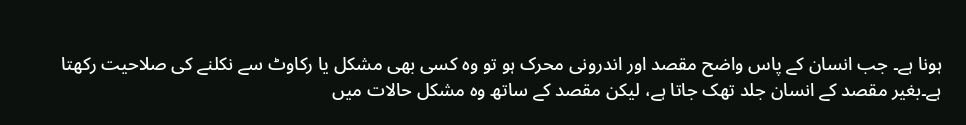ہونا ہے۔ جب انسان کے پاس واضح مقصد اور اندرونی محرک ہو تو وہ کسی بھی مشکل یا رکاوٹ سے نکلنے کی صلاحیت رکھتا ہے۔بغیر مقصد کے انسان جلد تھک جاتا ہے، لیکن مقصد کے ساتھ وہ مشکل حالات میں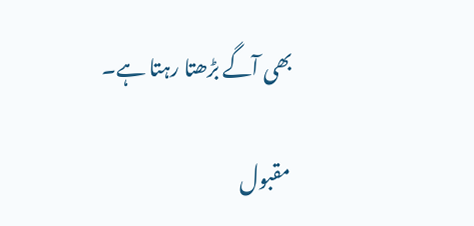بھی آگے بڑھتا رہتا ہے۔

مقبول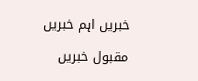خبریں اہم خبریں

مقبول خبریں